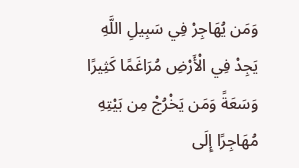وَمَن يُهَاجِرْ فِي سَبِيلِ اللَّهِ يَجِدْ فِي الْأَرْضِ مُرَاغَمًا كَثِيرًا وَسَعَةً وَمَن يَخْرُجْ مِن بَيْتِهِ مُهَاجِرًا إِلَى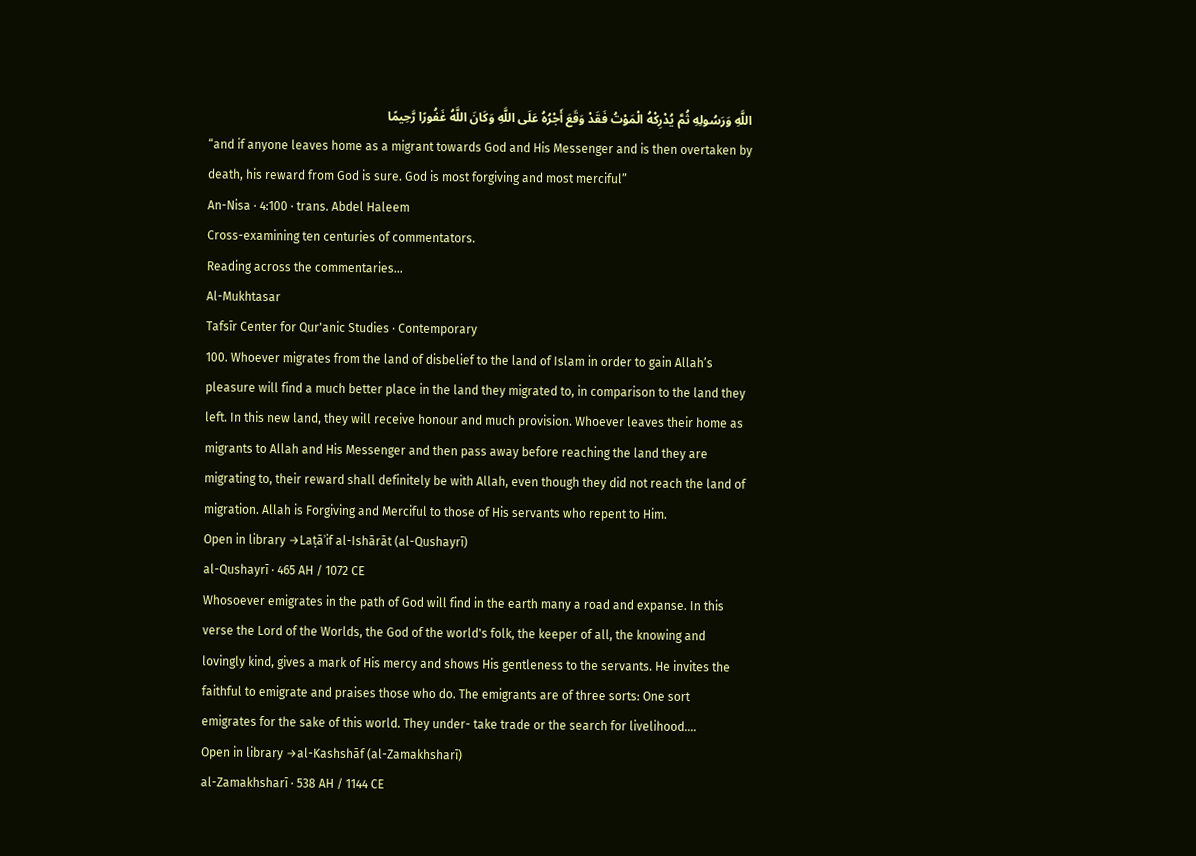اللَّهِ وَرَسُولِهِ ثُمَّ يُدْرِكْهُ الْمَوْتُ فَقَدْ وَقَعَ أَجْرُهُ عَلَى اللَّهِ وَكَانَ اللَّهُ غَفُورًا رَّحِيمًا
“and if anyone leaves home as a migrant towards God and His Messenger and is then overtaken by death, his reward from God is sure. God is most forgiving and most merciful”
An-Nisa · 4:100 · trans. Abdel Haleem
Cross-examining ten centuries of commentators.
Reading across the commentaries…
Al-Mukhtasar
Tafsīr Center for Qur'anic Studies · Contemporary
100. Whoever migrates from the land of disbelief to the land of Islam in order to gain Allah’s pleasure will find a much better place in the land they migrated to, in comparison to the land they left. In this new land, they will receive honour and much provision. Whoever leaves their home as migrants to Allah and His Messenger and then pass away before reaching the land they are migrating to, their reward shall definitely be with Allah, even though they did not reach the land of migration. Allah is Forgiving and Merciful to those of His servants who repent to Him.
Open in library →Laṭāʾif al-Ishārāt (al-Qushayrī)
al-Qushayrī · 465 AH / 1072 CE
Whosoever emigrates in the path of God will find in the earth many a road and expanse. In this verse the Lord of the Worlds, the God of the world's folk, the keeper of all, the knowing and lovingly kind, gives a mark of His mercy and shows His gentleness to the servants. He invites the faithful to emigrate and praises those who do. The emigrants are of three sorts: One sort emigrates for the sake of this world. They under- take trade or the search for livelihood.…
Open in library →al-Kashshāf (al-Zamakhsharī)
al-Zamakhsharī · 538 AH / 1144 CE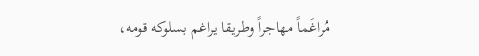مُراغَماً مهاجراً وطريقا يراغم بسلوكه قومه،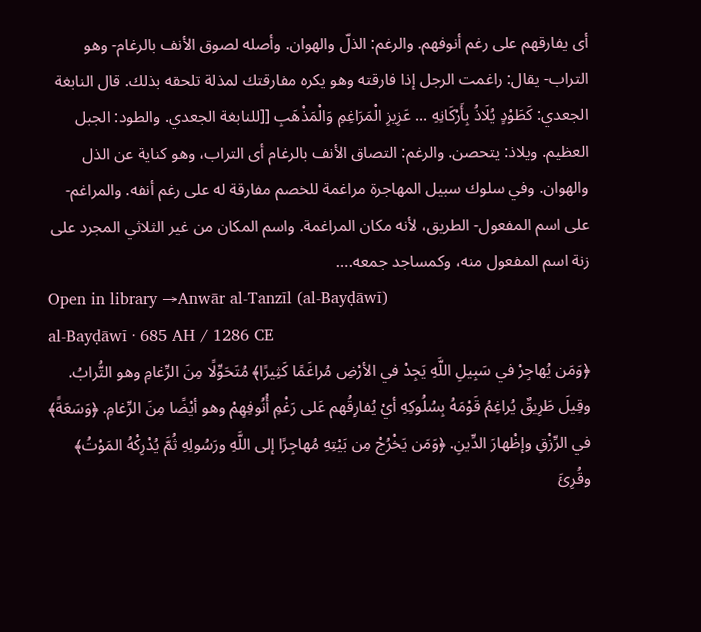أى يفارقهم على رغم أنوفهم. والرغم: الذلّ والهوان. وأصله لصوق الأنف بالرغام- وهو التراب- يقال: راغمت الرجل إذا فارقته وهو يكره مفارقتك لمذلة تلحقه بذلك. قال النابغة الجعدي: كَطَوْدٍ يُلَاذُ بِأَرْكَانِهِ ... عَزِيزِ الْمَرَاغِمِ وَالْمَذْهَبِ [[للنابغة الجعدي. والطود: الجبل العظيم. ويلاذ: يتحصن. والرغم: التصاق الأنف بالرغام أى التراب، وهو كناية عن الذل والهوان. وفي سلوك سبيل المهاجرة مراغمة للخصم مفارقة له على رغم أنفه. والمراغم- على اسم المفعول- الطريق، لأنه مكان المراغمة. واسم المكان من غير الثلاثي المجرد على زنة اسم المفعول منه، وكمساجد جمعه.…
Open in library →Anwār al-Tanzīl (al-Bayḍāwī)
al-Bayḍāwī · 685 AH / 1286 CE
﴿وَمَن يُهاجِرْ في سَبِيلِ اللَّهِ يَجِدْ في الأرْضِ مُراغَمًا كَثِيرًا﴾ مُتَحَوِّلًا مِنَ الرِّغامِ وهو التُّرابُ. وقِيلَ طَرِيقٌ يُراغِمُ قَوْمَهُ بِسُلُوكِهِ أيْ يُفارِقُهم عَلى رَغْمِ أُنُوفِهِمْ وهو أيْضًا مِنَ الرِّغامِ. ﴿وَسَعَةً﴾ في الرِّزْقِ وإظْهارَ الدِّينِ. ﴿وَمَن يَخْرُجْ مِن بَيْتِهِ مُهاجِرًا إلى اللَّهِ ورَسُولِهِ ثُمَّ يُدْرِكْهُ المَوْتُ﴾ وقُرِئَ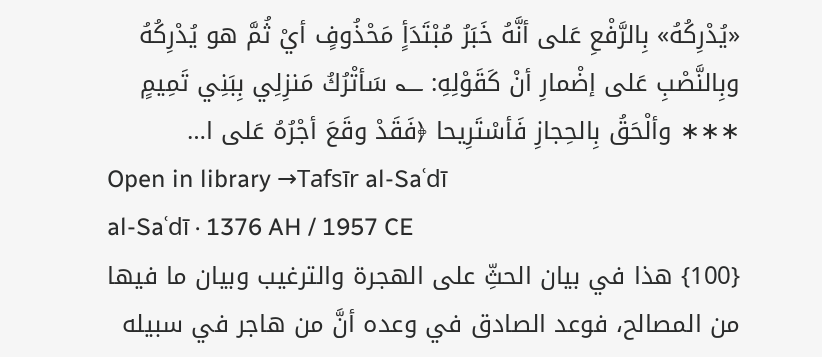«يُدْرِكُهُ» بِالرَّفْعِ عَلى أنَّهُ خَبَرُ مُبْتَدَأٍ مَحْذُوفٍ أيْ ثُمَّ هو يُدْرِكُهُ وبِالنَّصْبِ عَلى إضْمارِ أنْ كَقَوْلِهِ: ؎ سَأتْرُكُ مَنزِلِي بِبَنِي تَمِيمٍ ∗∗∗ وألْحَقُ بِالحِجازِ فَأسْتَرِيحا ﴿فَقَدْ وقَعَ أجْرُهُ عَلى ا…
Open in library →Tafsīr al-Saʿdī
al-Saʿdī · 1376 AH / 1957 CE
{100} هذا في بيان الحثِّ على الهجرة والترغيب وبيان ما فيها من المصالح، فوعد الصادق في وعده أنَّ من هاجر في سبيله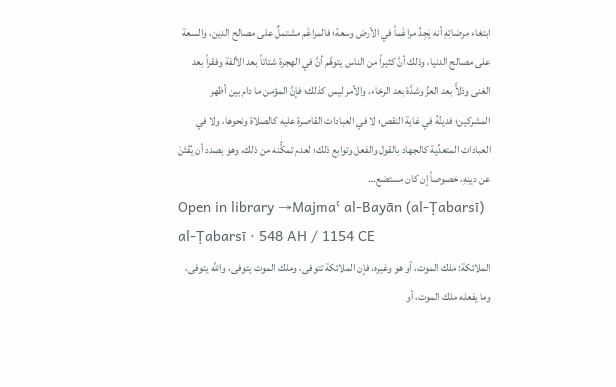ابتغاء مرضاتِهِ أنه يَجِدُ مراغَماً في الأرض وسعة؛ فالمراغَم مشتملٌ على مصالح الدين، والسعة على مصالح الدنيا، وذلك أنَّ كثيراً من الناس يتوهَّم أنَّ في الهجرة شتاتاً بعد الألفة وفقراً بعد الغنى وذلاًّ بعد العزِّ وشدَّة بعد الرخاء، والأمر ليس كذلك؛ فإنَّ المؤمن ما دام بين أظهر المشركين؛ فدينُهُ في غاية النقص؛ لا في العبادات القاصرة عليه كالصلاة ونحوها، ولا في العبادات المتعدِّية كالجهاد بالقول والفعل وتوابع ذلك؛ لعدم تمكُّنه من ذلك، وهو بصدد أن يُفْتَنَ عن دينِهِ، خصوصاً إن كان مستضع…
Open in library →Majmaʿ al-Bayān (al-Ṭabarsī)
al-Ṭabarsī · 548 AH / 1154 CE
الملائكة: ملك الموت، أو هو وغيره، فإن الملائكة تتوفى، وملك الموت يتوفى، والله يتوفى، وما يفعله ملك الموت، أو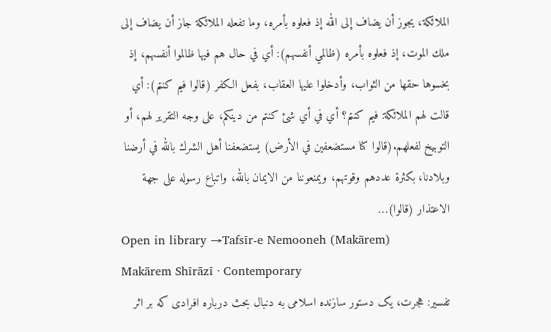الملائكة، يجوز أن يضاف إلى الله إذ فعلوه بأمره، وما تفعله الملائكة جاز أن يضاف إلى ملك الموت، إذ فعلوه بأمره (ظالمي أنفسهم): أي في حال هم فيها ظالموا أنفسهم، إذ بخسوها حقها من الثواب، وأدخلوا عليها العقاب، بفعل الكفر (قالوا فيم كنتم): أي قالت لهم الملائكة: فيم كنتم؟ أي في أي شئ كنتم من دينكم، على وجه التقرير لهم، أو التوبيخ لفعلهم.(قالوا كنا مستضعفين في الأرض) يستضعفنا أهل الشرك بالله في أرضنا وبلادنا، بكثرة عددهم وقوتهم، ويمنعوننا من الايمان بالله، واتباع رسوله على جهة الاعتذار (قالوا)…
Open in library →Tafsīr-e Nemooneh (Makārem)
Makārem Shīrāzī · Contemporary
تفسیر: هجرت، یک دستور سازنده اسلامى به دنبال بحث درباره افرادى که بر اثر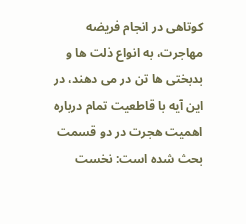کوتاهى در انجام فریضه مهاجرت، به انواع ذلت ها و بدبختى ها تن در مى دهند، در این آیه با قاطعیت تمام درباره اهمیت هجرت در دو قسمت بحث شده است: نخست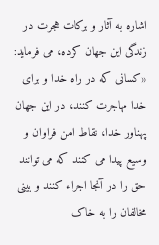اشاره به آثار و برکات هجرت در زندگى این جهان کرده، مى فرماید: «کسانى که در راه خدا و براى خدا مهاجرت کنند، در این جهان پهناور خدا، نقاط امن فراوان و وسیع پیدا مى کنند که مى توانند حق را در آنجا اجراء کنند و بینى مخالفان را به خاک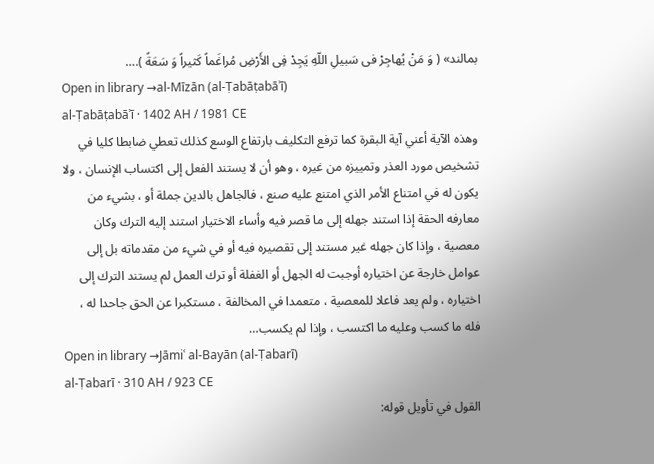بمالند» ( وَ مَنْ یُهاجِرْ فی سَبیلِ اللّهِ یَجِدْ فِی الأَرْضِ مُراغَماً کَثیراً وَ سَعَةً ).…
Open in library →al-Mīzān (al-Ṭabāṭabāʾī)
al-Ṭabāṭabāʾī · 1402 AH / 1981 CE
وهذه الآية أعني آية البقرة كما ترفع التكليف بارتفاع الوسع كذلك تعطي ضابطا كليا في تشخيص مورد العذر وتمييزه من غيره ، وهو أن لا يستند الفعل إلى اكتساب الإنسان ، ولا يكون له في امتناع الأمر الذي امتنع عليه صنع ، فالجاهل بالدين جملة أو ، بشيء من معارفه الحقة إذا استند جهله إلى ما قصر فيه وأساء الاختيار استند إليه الترك وكان معصية ، وإذا كان جهله غير مستند إلى تقصيره فيه أو في شيء من مقدماته بل إلى عوامل خارجة عن اختياره أوجبت له الجهل أو الغفلة أو ترك العمل لم يستند الترك إلى اختياره ، ولم يعد فاعلا للمعصية ، متعمدا في المخالفة ، مستكبرا عن الحق جاحدا له ، فله ما كسب وعليه ما اكتسب ، وإذا لم يكسب…
Open in library →Jāmiʿ al-Bayān (al-Ṭabarī)
al-Ṭabarī · 310 AH / 923 CE
القول في تأويل قوله: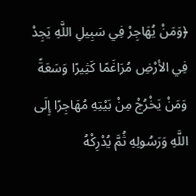﴿وَمَنْ يُهَاجِرْ فِي سَبِيلِ اللَّهِ يَجِدْ فِي الأرْضِ مُرَاغَمًا كَثِيرًا وَسَعَةً وَمَنْ يَخْرُجْ مِنْ بَيْتِهِ مُهَاجِرًا إِلَى اللَّهِ وَرَسُولِهِ ثُمَّ يُدْرِكْهُ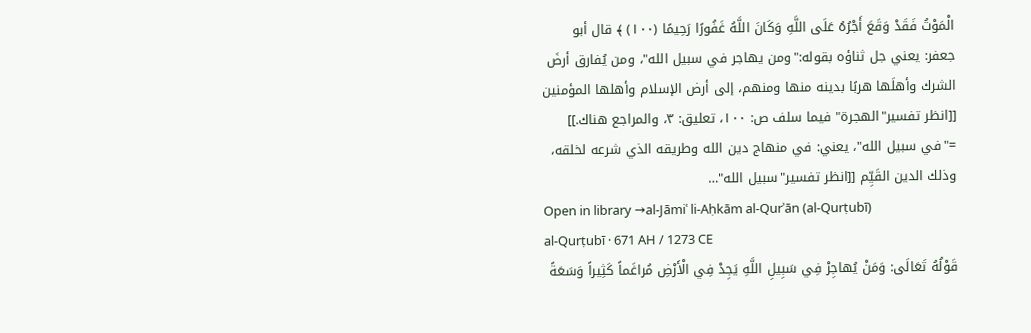الْمَوْتُ فَقَدْ وَقَعَ أَجْرُهُ عَلَى اللَّهِ وَكَانَ اللَّهُ غَفُورًا رَحِيمًا (١٠٠) ﴾ قال أبو جعفر: يعني جل ثناؤه بقوله:"ومن يهاجر في سبيل الله"، ومن يُفارق أرضَ الشرك وأهلَها هربًا بدينه منها ومنهم، إلى أرض الإسلام وأهلها المؤمنين [[انظر تفسير"الهجرة" فيما سلف ص: ١٠٠، تعليق: ٣، والمراجع هناك.]] ="في سبيل الله"، يعني: في منهاج دين الله وطريقه الذي شرعه لخلقه، وذلك الدين القَيِّم [[انظر تفسير"سبيل الله"…
Open in library →al-Jāmiʿ li-Aḥkām al-Qurʾān (al-Qurṭubī)
al-Qurṭubī · 671 AH / 1273 CE
قَوْلُهُ تَعَالَى: وَمَنْ يُهاجِرْ فِي سَبِيلِ اللَّهِ يَجِدْ فِي الْأَرْضِ مُراغَماً كَثِيراً وَسَعَةً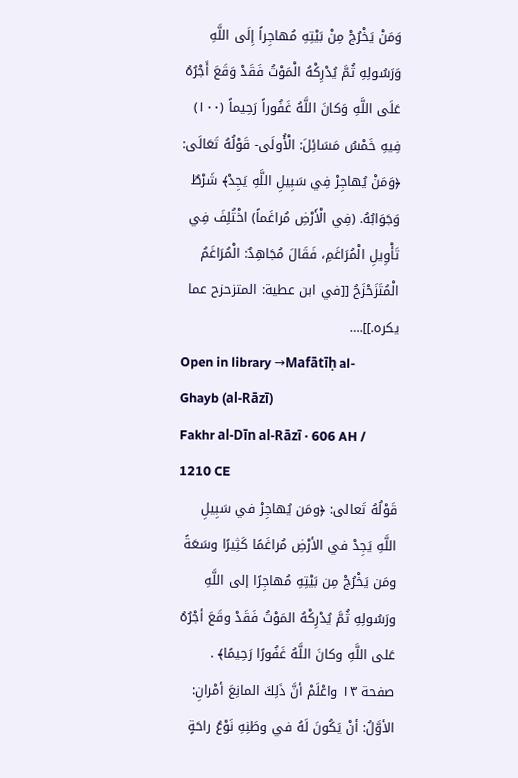وَمَنْ يَخْرُجْ مِنْ بَيْتِهِ مُهاجِراً إِلَى اللَّهِ وَرَسُولِهِ ثُمَّ يُدْرِكْهُ الْمَوْتُ فَقَدْ وَقَعَ أَجْرُهُ عَلَى اللَّهِ وَكانَ اللَّهُ غَفُوراً رَحِيماً (١٠٠) فِيهِ خَمْسُ مَسَائِلَ: الْأُولَى- قَوْلُهُ تَعَالَى: ﴿وَمَنْ يُهاجِرْ فِي سَبِيلِ اللَّهِ يَجِدْ﴾ شَرْطٌ وَجَوَابُهُ. (فِي الْأَرْضِ مُراغَماً) اخْتُلِفَ فِي تَأْوِيلِ الْمُرَاغَمِ، فَقَالَ مُجَاهِدٌ: الْمُرَاغَمُ الْمُتَزَحْزَحُ [[في ابن عطية: المتزحزح عما يكره.]].…
Open in library →Mafātīḥ al-Ghayb (al-Rāzī)
Fakhr al-Dīn al-Rāzī · 606 AH / 1210 CE
قَوْلُهُ تَعالى: ﴿ومَن يُهاجِرْ في سَبِيلِ اللَّهِ يَجِدْ في الأرْضِ مُراغَمًا كَثِيرًا وسَعَةً ومَن يَخْرُجْ مِن بَيْتِهِ مُهاجِرًا إلى اللَّهِ ورَسُولِهِ ثُمَّ يُدْرِكْهُ المَوْتُ فَقَدْ وقَعَ أجْرُهُ عَلى اللَّهِ وكانَ اللَّهُ غَفُورًا رَحِيمًا﴾ . صفحة ١٣ واعْلَمْ أنَّ ذَلِكَ المانِعَ أمْرانِ: الأوَّلُ: أنْ يَكُونَ لَهُ في وطَنِهِ نَوْعُ راحَةٍ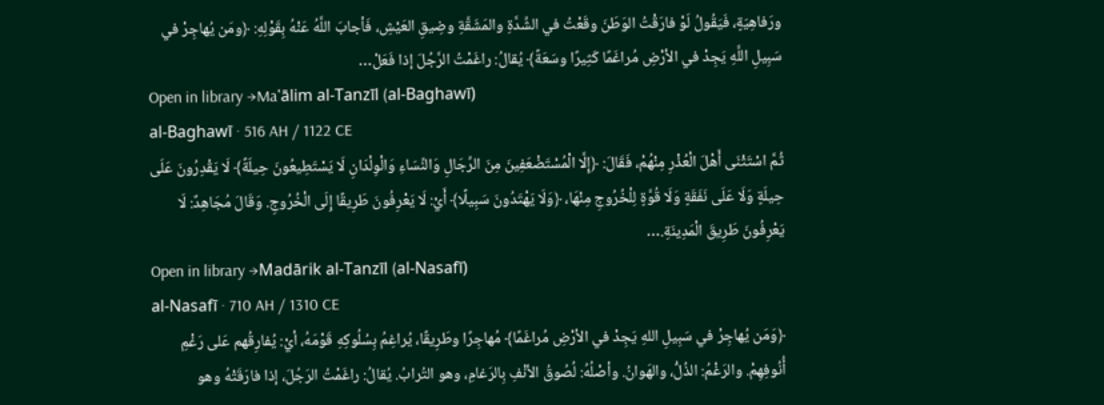ورَفاهِيَةٍ، فَيَقُولُ لَوْ فارَقْتُ الوَطَنَ وقَعْتُ في الشِّدَّةِ والمَشَقَّةِ وضِيقِ العَيْشِ، فَأجابَ اللَّهُ عَنْهُ بِقَوْلِهِ: ﴿ومَن يُهاجِرْ في سَبِيلِ اللَّهِ يَجِدْ في الأرْضِ مُراغَمًا كَثِيرًا وسَعَةً﴾ يُقالُ: راغَمْتُ الرَّجُلَ إذا فَعَلْ…
Open in library →Maʿālim al-Tanzīl (al-Baghawī)
al-Baghawī · 516 AH / 1122 CE
ثُمَّ اسْتَثْنَى أَهْلَ الْعُذْرِ مِنْهُمْ، فَقَالَ: ﴿إِلَّا الْمُسْتَضْعَفِينَ مِنَ الرِّجَالِ وَالنِّسَاءِ وَالْوِلْدَانِ لَا يَسْتَطِيعُونَ حِيلَةً﴾ لَا يَقْدِرُونَ عَلَى حِيلَةٍ وَلَا عَلَى نَفَقَةٍ وَلَا قُوَّةٍ لِلْخُرُوجِ مِنْهَا، ﴿وَلَا يَهْتَدُونَ سَبِيلًا﴾ أَيْ: لَا يَعْرِفُونَ طَرِيقًا إِلَى الْخُرُوجِ. وَقَالَ مُجَاهِدٌ: لَا يَعْرِفُونَ طَرِيقَ الْمَدِينَةِ.…
Open in library →Madārik al-Tanzīl (al-Nasafī)
al-Nasafī · 710 AH / 1310 CE
﴿وَمَن يُهاجِرْ في سَبِيلِ اللهِ يَجِدْ في الأرْضِ مُراغَمًا﴾ مُهاجِرًا وطَرِيقًا، يُراغِمُ بِسُلُوكِهِ قَوْمَهُ، أيْ: يُفارِقُهم عَلى رَغْمِ أُنُوفِهِمْ. والرَغْمُ: الذُلُّ، والهَوانُ. وأصْلُهُ: لُصُوقُ الأنْفِ بِالرَغامِ، وهو التُرابُ. يُقالُ: راغَمْتُ الرَجُلَ، إذا فارَقَتْهُ وهو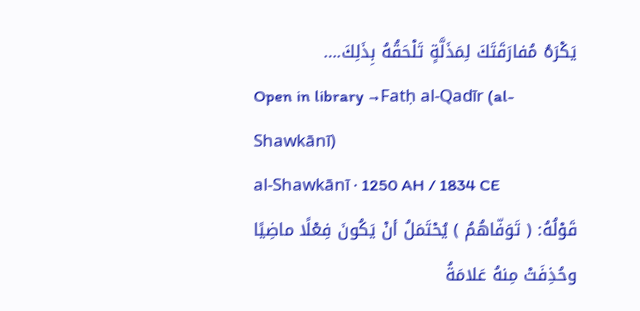يَكْرَهُ مُفارَقَتَكَ لِمَذَلَّةٍ تَلْحَقُهُ بِذَلِكَ.…
Open in library →Fatḥ al-Qadīr (al-Shawkānī)
al-Shawkānī · 1250 AH / 1834 CE
قَوْلُهُ: ( تَوَفّاهُمُ ) يُحْتَمَلُ أنْ يَكُونَ فِعْلًا ماضِيًا وحُذِفَتْ مِنهُ عَلامَةُ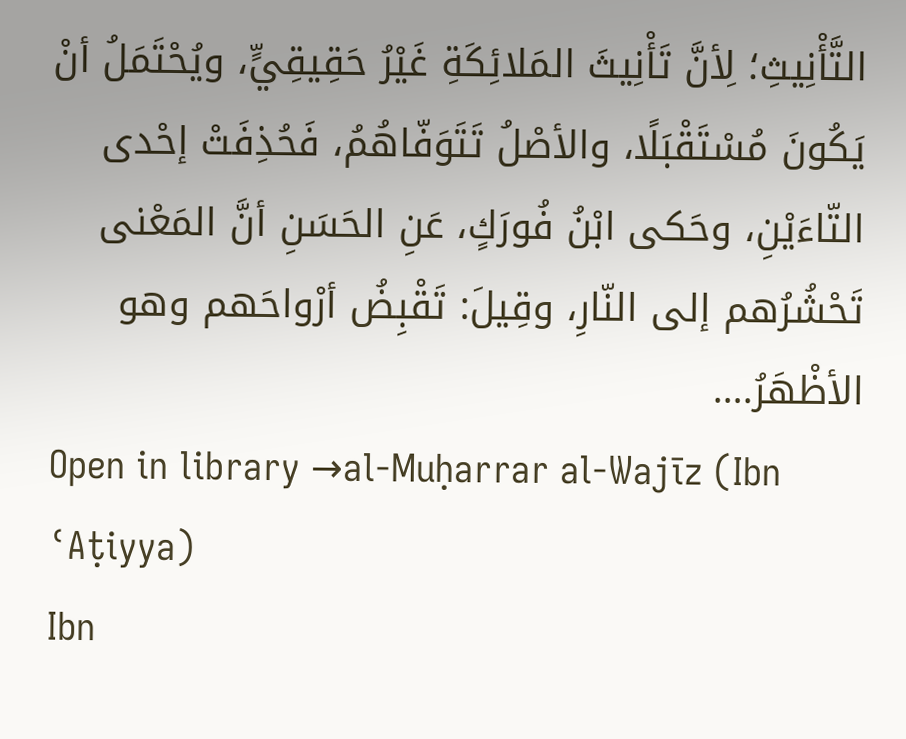التَّأْنِيثِ؛ لِأنَّ تَأْنِيثَ المَلائِكَةِ غَيْرُ حَقِيقِيٍّ، ويُحْتَمَلُ أنْ يَكُونَ مُسْتَقْبَلًا، والأصْلُ تَتَوَفّاهُمُ، فَحُذِفَتْ إحْدى التّاءَيْنِ، وحَكى ابْنُ فُورَكٍ، عَنِ الحَسَنِ أنَّ المَعْنى تَحْشُرُهم إلى النّارِ، وقِيلَ: تَقْبِضُ أرْواحَهم وهو الأظْهَرُ.…
Open in library →al-Muḥarrar al-Wajīz (Ibn ʿAṭiyya)
Ibn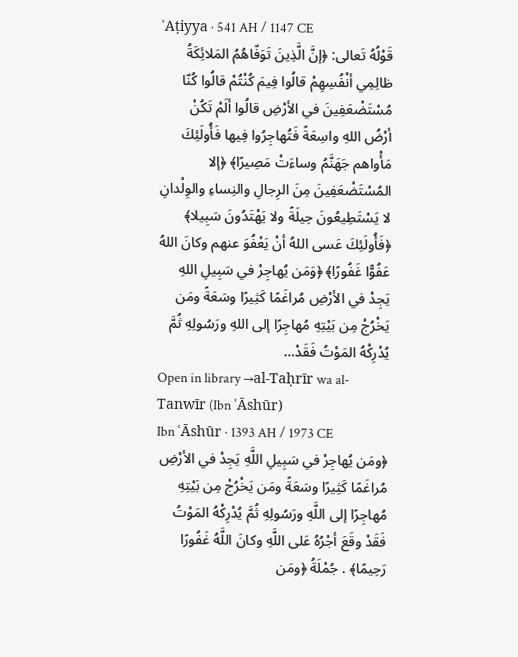ʿAṭiyya · 541 AH / 1147 CE
قَوْلُهُ تَعالى: ﴿إنَّ الَّذِينَ تَوَفّاهُمُ المَلائِكَةُ ظالِمِي أنْفُسِهِمْ قالُوا فِيمَ كُنْتُمْ قالُوا كُنّا مُسْتَضْعَفِينَ في الأرْضِ قالُوا ألَمْ تَكُنْ أرْضُ اللهِ واسِعَةً فَتُهاجِرُوا فِيها فَأُولَئِكَ مَأْواهم جَهَنَّمُ وساءَتْ مَصِيرًا﴾ ﴿إلا المُسْتَضْعَفِينَ مِنَ الرِجالِ والنِساءِ والوِلْدانِ لا يَسْتَطِيعُونَ حِيلَةً ولا يَهْتَدُونَ سَبِيلا﴾ ﴿فَأُولَئِكَ عَسى اللهُ أنْ يَعْفُوَ عنهم وكانَ اللهُ عَفُوًّا غَفُورًا﴾ ﴿وَمَن يُهاجِرْ في سَبِيلِ اللهِ يَجِدْ في الأرْضِ مُراغَمًا كَثِيرًا وسَعَةً ومَن يَخْرُجْ مِن بَيْتِهِ مُهاجِرًا إلى اللهِ ورَسُولِهِ ثُمَّ يُدْرِكْهُ المَوْتُ فَقَدْ…
Open in library →al-Taḥrīr wa al-Tanwīr (Ibn ʿĀshūr)
Ibn ʿĀshūr · 1393 AH / 1973 CE
﴿ومَن يُهاجِرْ في سَبِيلِ اللَّهِ يَجِدْ في الأرْضِ مُراغَمًا كَثِيرًا وسَعَةً ومَن يَخْرُجْ مِن بَيْتِهِ مُهاجِرًا إلى اللَّهِ ورَسُولِهِ ثُمَّ يُدْرِكْهُ المَوْتُ فَقَدْ وقَعَ أجْرُهُ عَلى اللَّهِ وكانَ اللَّهُ غَفُورًا رَحِيمًا﴾ . جُمْلَةُ ﴿ومَن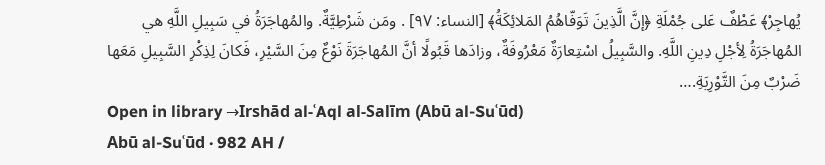يُهاجِرْ﴾ عَطْفٌ عَلى جُمْلَةِ ﴿إنَّ الَّذِينَ تَوَفّاهُمُ المَلائِكَةُ﴾ [النساء: ٩٧] . ومَن شَرْطِيَّةٌ. والمُهاجَرَةُ في سَبِيلِ اللَّهِ هي المُهاجَرَةُ لِأجْلِ دِينِ اللَّهِ. والسَّبِيلُ اسْتِعارَةٌ مَعْرُوفَةٌ، وزادَها قَبُولًا أنَّ المُهاجَرَةَ نَوْعٌ مِنَ السَّيْرِ، فَكانَ لِذِكْرِ السَّبِيلِ مَعَها ضَرْبٌ مِنَ التَّوْرِيَةِ.…
Open in library →Irshād al-ʿAql al-Salīm (Abū al-Suʿūd)
Abū al-Suʿūd · 982 AH /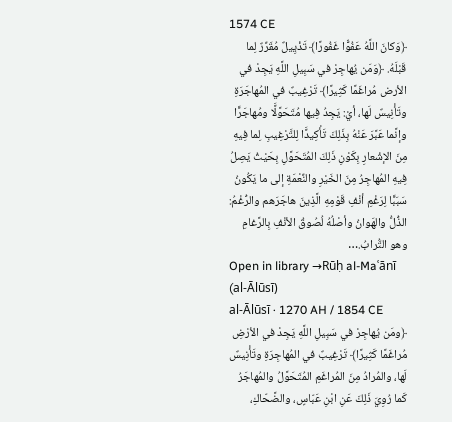1574 CE
﴿وَكانَ اللَّهُ عَفُوًّا غَفُورًا﴾ تَذْيِيلٌ مُقَرِّرٌ لِما قَبْلَهُ. ﴿وَمَن يُهاجِرْ في سَبِيلِ اللَّهِ يَجِدْ في الأرض مُراغَمًا كَثِيرًا﴾ تَرْغِيبٌ في المُهاجَرَةِ وتَأْنِيسٌ لَها، أيْ: يَجِدُ فِيها مُتَحَوَّلًَا ومُهاجَرًَا وإنَّما عَبَّرَ عَنْهُ بِذَلِكَ تَأْكِيدًَا لِلتَّرْغِيبِ لِما فِيهِ مِنَ الإشْعارِ بِكَوْنِ ذَلِكَ المُتَحَوَّلِ بِحَيْثُ يَصِلُ فِيهِ المُهاجِرُ مِنَ الخَيْرِ والنِّعْمَةِ إلى ما يَكُونُ سَبَبًَا لِرَغْمِ أنْفِ قَوْمِهِ الَّذِينَ هاجَرَهم والرُّغْمُ: الذُّلُّ والهَوانُ وأصْلُهُ لُصُوقُ الأنْفِ بِالرَّغامِ وهو التُّرابُ.…
Open in library →Rūḥ al-Maʿānī (al-Ālūsī)
al-Ālūsī · 1270 AH / 1854 CE
﴿ومَن يُهاجِرْ في سَبِيلِ اللَّهِ يَجِدْ في الأرْضِ مُراغَمًا كَثِيرًا﴾ تَرْغِيبٌ في المُهاجِرَةِ وتَأْنِيسٌ لَها، والمُرادُ مِنَ المُراغَمِ المُتَحَوَّلُ والمُهاجَرُ كَما رُوِيَ ذَلِكَ عَنِ ابْنِ عَبّاسٍ، والضَّحّاكِ،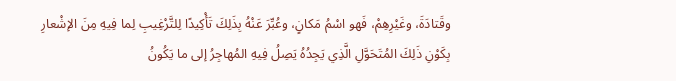وقَتادَةَ، وغَيْرِهِمْ، فَهو اسْمُ مَكانٍ، وعُبِّرَ عَنْهُ بِذَلِكَ تَأْكِيدًا لِلتَّرْغِيبِ لِما فِيهِ مِنَ الإشْعارِ بِكَوْنِ ذَلِكَ المُتَحَوَّلِ الَّذِي يَجِدُهُ يَصِلُ فِيهِ المُهاجِرُ إلى ما يَكُونُ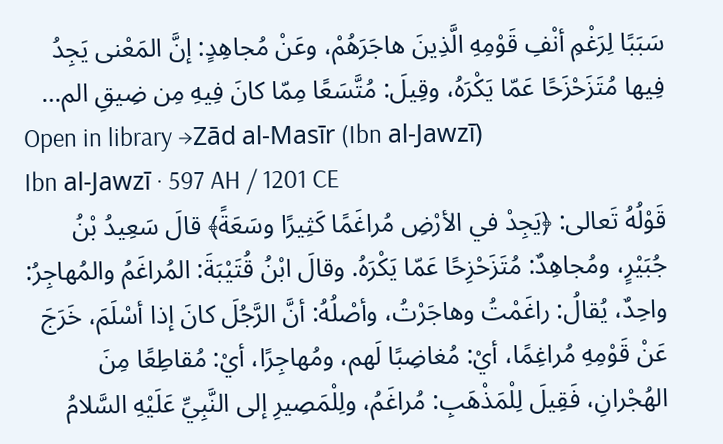سَبَبًا لِرَغْمِ أنْفِ قَوْمِهِ الَّذِينَ هاجَرَهُمْ، وعَنْ مُجاهِدٍ: إنَّ المَعْنى يَجِدُ فِيها مُتَزَحْزَحًا عَمّا يَكْرَهُ، وقِيلَ: مُتَّسَعًا مِمّا كانَ فِيهِ مِن ضِيقِ الم…
Open in library →Zād al-Masīr (Ibn al-Jawzī)
Ibn al-Jawzī · 597 AH / 1201 CE
قَوْلُهُ تَعالى: ﴿يَجِدْ في الأرْضِ مُراغَمًا كَثِيرًا وسَعَةً﴾ قالَ سَعِيدُ بْنُ جُبَيْرٍ، ومُجاهِدٌ: مُتَزَحْزِحًا عَمّا يَكْرَهُ. وقالَ ابْنُ قُتَيْبَةَ: المُراغَمُ والمُهاجِرُ: واحِدٌ، يُقالُ: راغَمْتُ وهاجَرْتُ، وأصْلُهُ: أنَّ الرَّجُلَ كانَ إذا أسْلَمَ، خَرَجَ عَنْ قَوْمِهِ مُراغِمًا، أيْ: مُغاضِبًا لَهم، ومُهاجِرًا، أيْ: مُقاطِعًا مِنَ الهُجْرانِ، فَقِيلَ لِلْمَذْهَبِ: مُراغَمُ، ولِلْمَصِيرِ إلى النَّبِيِّ عَلَيْهِ السَّلامُ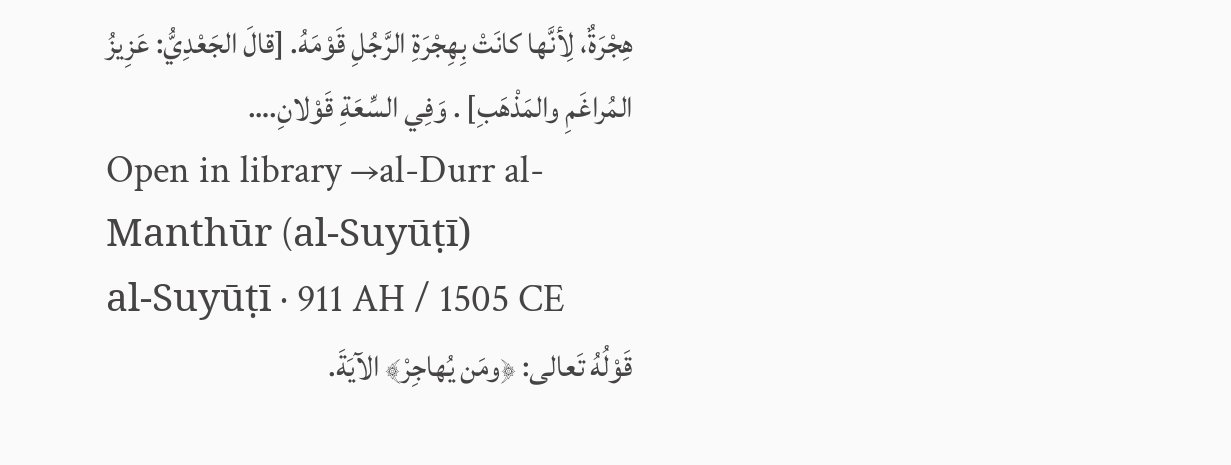هِجْرَةٌ، لِأنَّها كانَتْ بِهِجْرَةِ الرَّجُلِ قَوْمَهُ. [قالَ الجَعْدِيُّ: عَزِيزُ المُراغَمِ والمَذْهَبِ] . وَفِي السِّعَةِ قَوْلانِ.…
Open in library →al-Durr al-Manthūr (al-Suyūṭī)
al-Suyūṭī · 911 AH / 1505 CE
قَوْلُهُ تَعالى: ﴿ومَن يُهاجِرْ﴾ الآيَةَ.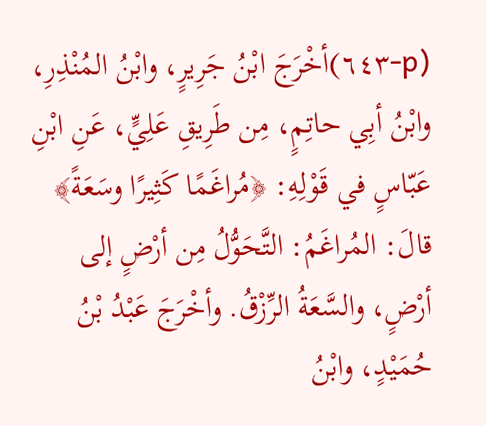(p-٦٤٣)أخْرَجَ ابْنُ جَرِيرٍ، وابْنُ المُنْذِرِ، وابْنُ أبِي حاتِمٍ، مِن طَرِيقِ عَلِيٍّ، عَنِ ابْنِ عَبّاسٍ في قَوْلِهِ: ﴿مُراغَمًا كَثِيرًا وسَعَةً﴾ قالَ: المُراغَمُ: التَّحَوُّلُ مِن أرْضٍ إلى أرْضٍ، والسَّعَةُ الرِّزْقُ. وأخْرَجَ عَبْدُ بْنُ حُمَيْدٍ، وابْنُ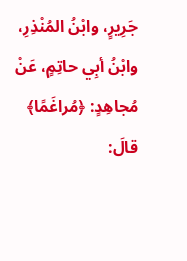جَرِيرٍ، وابْنُ المُنْذِرِ، وابْنُ أبِي حاتِمٍ، عَنْ مُجاهِدٍ: ﴿مُراغَمًا﴾ قالَ: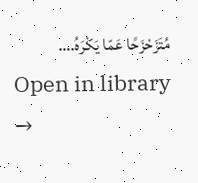مُتَزَحْزَحًا عَمّا يَكْرَهُ.…
Open in library →